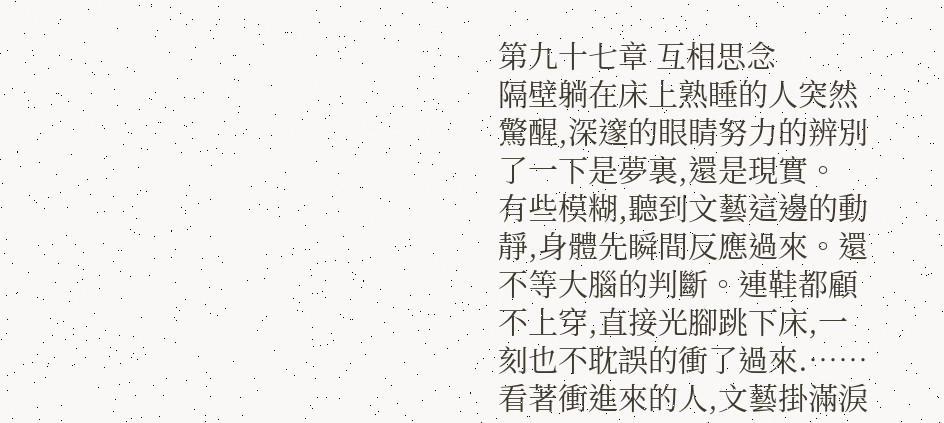第九十七章 互相思念
隔壁躺在床上熟睡的人突然驚醒,深邃的眼睛努力的辨別了一下是夢裏,還是現實。
有些模糊,聽到文藝這邊的動靜,身體先瞬間反應過來。還不等大腦的判斷。連鞋都顧不上穿,直接光腳跳下床,一刻也不耽誤的衝了過來.……
看著衝進來的人,文藝掛滿淚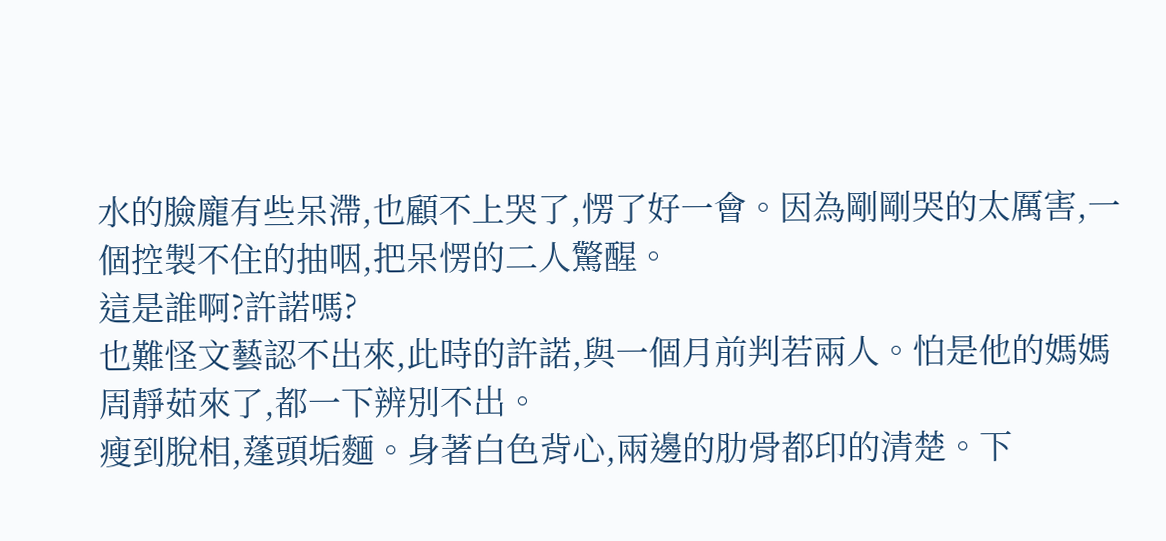水的臉龐有些呆滯,也顧不上哭了,愣了好一會。因為剛剛哭的太厲害,一個控製不住的抽咽,把呆愣的二人驚醒。
這是誰啊?許諾嗎?
也難怪文藝認不出來,此時的許諾,與一個月前判若兩人。怕是他的媽媽周靜茹來了,都一下辨別不出。
瘦到脫相,蓬頭垢麵。身著白色背心,兩邊的肋骨都印的清楚。下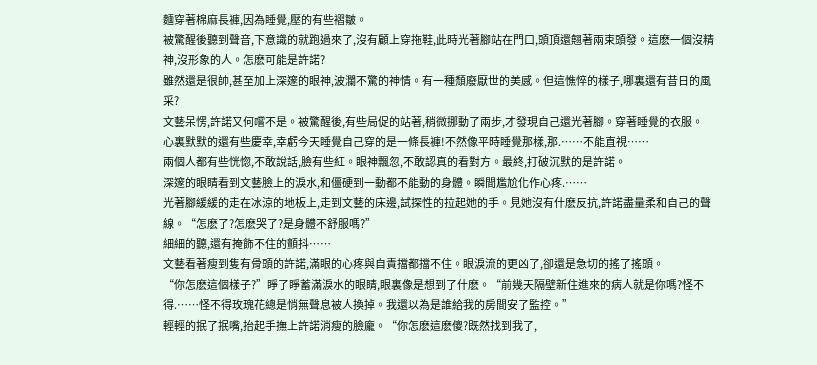麵穿著棉麻長褲,因為睡覺,壓的有些褶皺。
被驚醒後聽到聲音,下意識的就跑過來了,沒有顧上穿拖鞋,此時光著腳站在門口,頭頂還翹著兩束頭發。這麽一個沒精神,沒形象的人。怎麽可能是許諾?
雖然還是很帥,甚至加上深邃的眼神,波瀾不驚的神情。有一種頹廢厭世的美感。但這憔悴的樣子,哪裏還有昔日的風采?
文藝呆愣,許諾又何嚐不是。被驚醒後,有些局促的站著,稍微挪動了兩步,才發現自己還光著腳。穿著睡覺的衣服。
心裏默默的還有些慶幸,幸虧今天睡覺自己穿的是一條長褲!不然像平時睡覺那樣,那.……不能直視……
兩個人都有些恍惚,不敢說話,臉有些紅。眼神飄忽,不敢認真的看對方。最終,打破沉默的是許諾。
深邃的眼睛看到文藝臉上的淚水,和僵硬到一動都不能動的身體。瞬間尷尬化作心疼.……
光著腳緩緩的走在冰涼的地板上,走到文藝的床邊,試探性的拉起她的手。見她沒有什麽反抗,許諾盡量柔和自己的聲線。“怎麽了?怎麽哭了?是身體不舒服嗎?”
細細的聽,還有掩飾不住的顫抖……
文藝看著瘦到隻有骨頭的許諾,滿眼的心疼與自責擋都擋不住。眼淚流的更凶了,卻還是急切的搖了搖頭。
“你怎麽這個樣子?”睜了睜蓄滿淚水的眼睛,眼裏像是想到了什麽。“前幾天隔壁新住進來的病人就是你嗎?怪不得.……怪不得玫瑰花總是悄無聲息被人換掉。我還以為是誰給我的房間安了監控。”
輕輕的抿了抿嘴,抬起手撫上許諾消瘦的臉龐。“你怎麽這麽傻?既然找到我了,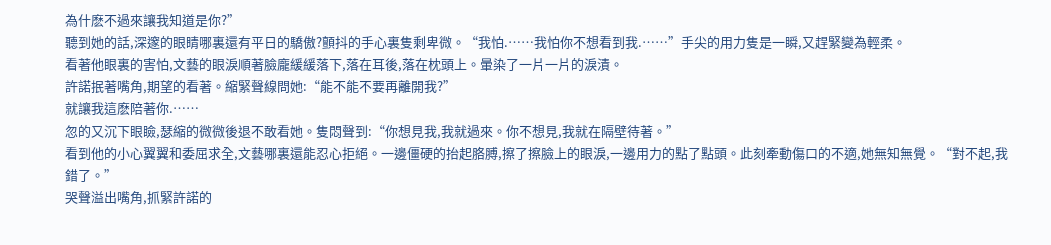為什麽不過來讓我知道是你?”
聽到她的話,深邃的眼睛哪裏還有平日的驕傲?顫抖的手心裏隻剩卑微。“我怕.……我怕你不想看到我.……”手尖的用力隻是一瞬,又趕緊變為輕柔。
看著他眼裏的害怕,文藝的眼淚順著臉龐緩緩落下,落在耳後,落在枕頭上。暈染了一片一片的淚漬。
許諾抿著嘴角,期望的看著。縮緊聲線問她:“能不能不要再離開我?”
就讓我這麽陪著你.……
忽的又沉下眼瞼,瑟縮的微微後退不敢看她。隻悶聲到:“你想見我,我就過來。你不想見,我就在隔壁待著。”
看到他的小心翼翼和委屈求全,文藝哪裏還能忍心拒絕。一邊僵硬的抬起胳膊,擦了擦臉上的眼淚,一邊用力的點了點頭。此刻牽動傷口的不適,她無知無覺。“對不起,我錯了。”
哭聲溢出嘴角,抓緊許諾的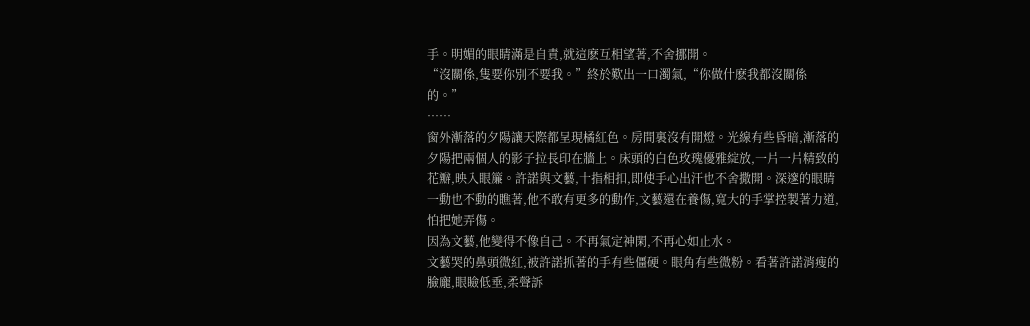手。明媚的眼睛滿是自責,就這麽互相望著,不舍挪開。
“沒關係,隻要你別不要我。”終於歎出一口濁氣,“你做什麽我都沒關係的。”
……
窗外漸落的夕陽讓天際都呈現橘紅色。房間裏沒有開燈。光線有些昏暗,漸落的夕陽把兩個人的影子拉長印在牆上。床頭的白色玫瑰優雅綻放,一片一片精致的花瓣,映入眼簾。許諾與文藝,十指相扣,即使手心出汗也不舍撒開。深邃的眼睛一動也不動的瞧著,他不敢有更多的動作,文藝還在養傷,寬大的手掌控製著力道,怕把她弄傷。
因為文藝,他變得不像自己。不再氣定神閑,不再心如止水。
文藝哭的鼻頭微紅,被許諾抓著的手有些僵硬。眼角有些微粉。看著許諾消瘦的臉龐,眼瞼低垂,柔聲訴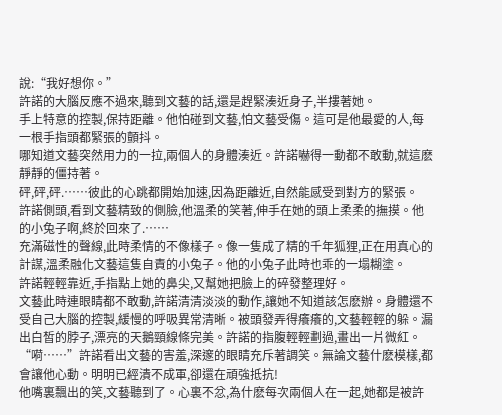說:“我好想你。”
許諾的大腦反應不過來,聽到文藝的話,還是趕緊湊近身子,半摟著她。
手上特意的控製,保持距離。他怕碰到文藝,怕文藝受傷。這可是他最愛的人,每一根手指頭都緊張的顫抖。
哪知道文藝突然用力的一拉,兩個人的身體湊近。許諾嚇得一動都不敢動,就這麽靜靜的僵持著。
砰,砰,砰.……彼此的心跳都開始加速,因為距離近,自然能感受到對方的緊張。
許諾側頭,看到文藝精致的側臉,他溫柔的笑著,伸手在她的頭上柔柔的撫摸。他的小兔子啊,終於回來了.……
充滿磁性的聲線,此時柔情的不像樣子。像一隻成了精的千年狐狸,正在用真心的計謀,溫柔融化文藝這隻自責的小兔子。他的小兔子此時也乖的一塌糊塗。
許諾輕輕靠近,手指點上她的鼻尖,又幫她把臉上的碎發整理好。
文藝此時連眼睛都不敢動,許諾清清淡淡的動作,讓她不知道該怎麽辦。身體還不受自己大腦的控製,緩慢的呼吸異常清晰。被頭發弄得癢癢的,文藝輕輕的躲。漏出白皙的脖子,漂亮的天鵝頸線條完美。許諾的指腹輕輕劃過,畫出一片微紅。
“嗬……”許諾看出文藝的害羞,深邃的眼睛充斥著調笑。無論文藝什麽模樣,都會讓他心動。明明已經潰不成軍,卻還在頑強抵抗!
他嘴裏飄出的笑,文藝聽到了。心裏不忿,為什麽每次兩個人在一起,她都是被許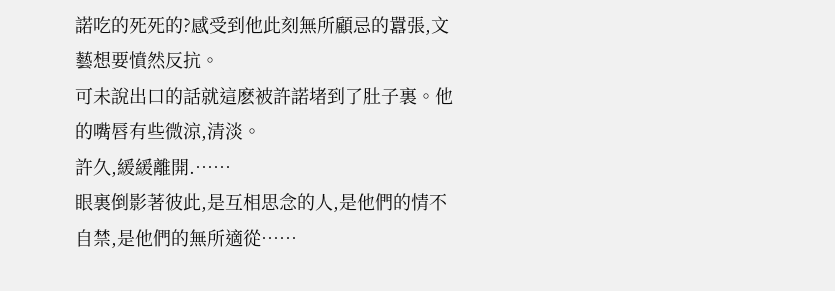諾吃的死死的?感受到他此刻無所顧忌的囂張,文藝想要憤然反抗。
可未說出口的話就這麽被許諾堵到了肚子裏。他的嘴唇有些微涼,清淡。
許久,緩緩離開.……
眼裏倒影著彼此,是互相思念的人,是他們的情不自禁,是他們的無所適從……